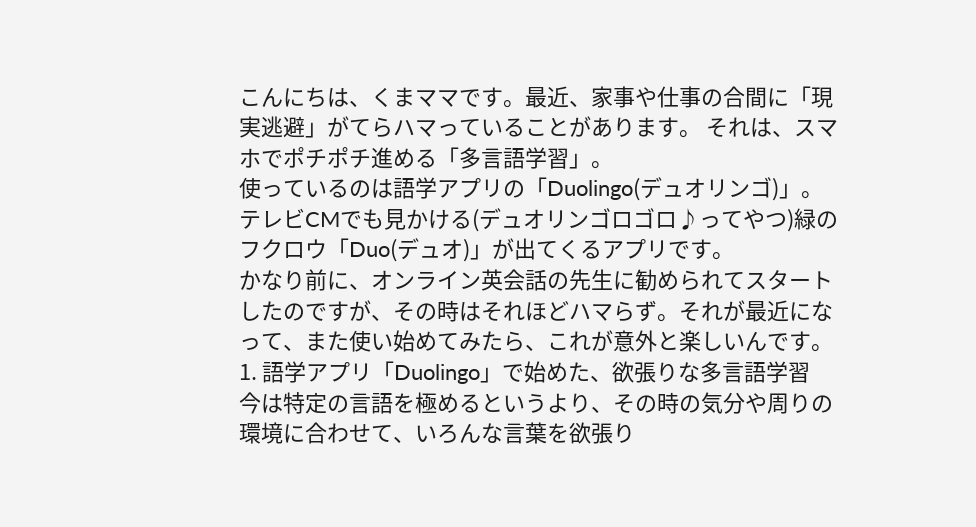こんにちは、くまママです。最近、家事や仕事の合間に「現実逃避」がてらハマっていることがあります。 それは、スマホでポチポチ進める「多言語学習」。
使っているのは語学アプリの「Duolingo(デュオリンゴ)」。 テレビCMでも見かける(デュオリンゴロゴロ♪ってやつ)緑のフクロウ「Duo(デュオ)」が出てくるアプリです。
かなり前に、オンライン英会話の先生に勧められてスタートしたのですが、その時はそれほどハマらず。それが最近になって、また使い始めてみたら、これが意外と楽しいんです。
1. 語学アプリ「Duolingo」で始めた、欲張りな多言語学習
今は特定の言語を極めるというより、その時の気分や周りの環境に合わせて、いろんな言葉を欲張り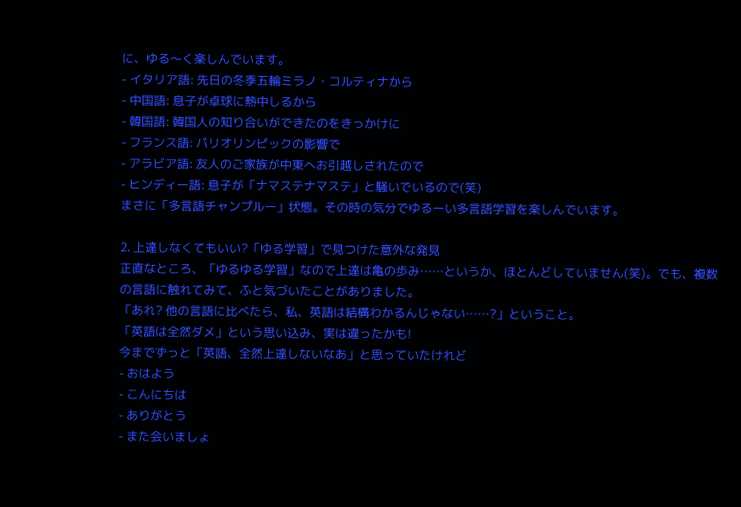に、ゆる〜く楽しんでいます。
- イタリア語: 先日の冬季五輪ミラノ・コルティナから
- 中国語: 息子が卓球に熱中しるから
- 韓国語: 韓国人の知り合いができたのをきっかけに
- フランス語: パリオリンピックの影響で
- アラビア語: 友人のご家族が中東へお引越しされたので
- ヒンディー語: 息子が「ナマステナマステ」と騒いでいるので(笑)
まさに「多言語チャンプルー」状態。その時の気分でゆるーい多言語学習を楽しんでいます。

2. 上達しなくてもいい?「ゆる学習」で見つけた意外な発見
正直なところ、「ゆるゆる学習」なので上達は亀の歩み……というか、ほとんどしていません(笑)。でも、複数の言語に触れてみて、ふと気づいたことがありました。
「あれ? 他の言語に比べたら、私、英語は結構わかるんじゃない……?」ということ。
「英語は全然ダメ」という思い込み、実は違ったかも!
今までずっと「英語、全然上達しないなあ」と思っていたけれど
- おはよう
- こんにちは
- ありがとう
- また会いましょ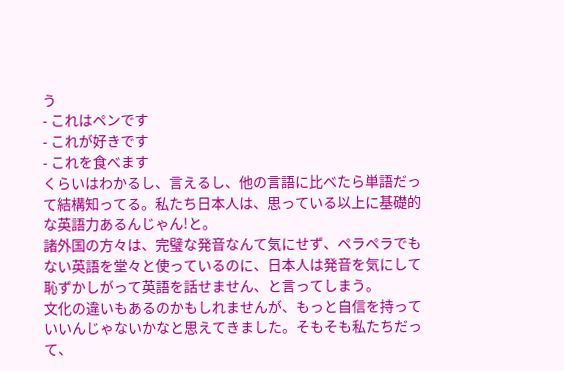う
- これはペンです
- これが好きです
- これを食べます
くらいはわかるし、言えるし、他の言語に比べたら単語だって結構知ってる。私たち日本人は、思っている以上に基礎的な英語力あるんじゃん!と。
諸外国の方々は、完璧な発音なんて気にせず、ペラペラでもない英語を堂々と使っているのに、日本人は発音を気にして恥ずかしがって英語を話せません、と言ってしまう。
文化の違いもあるのかもしれませんが、もっと自信を持っていいんじゃないかなと思えてきました。そもそも私たちだって、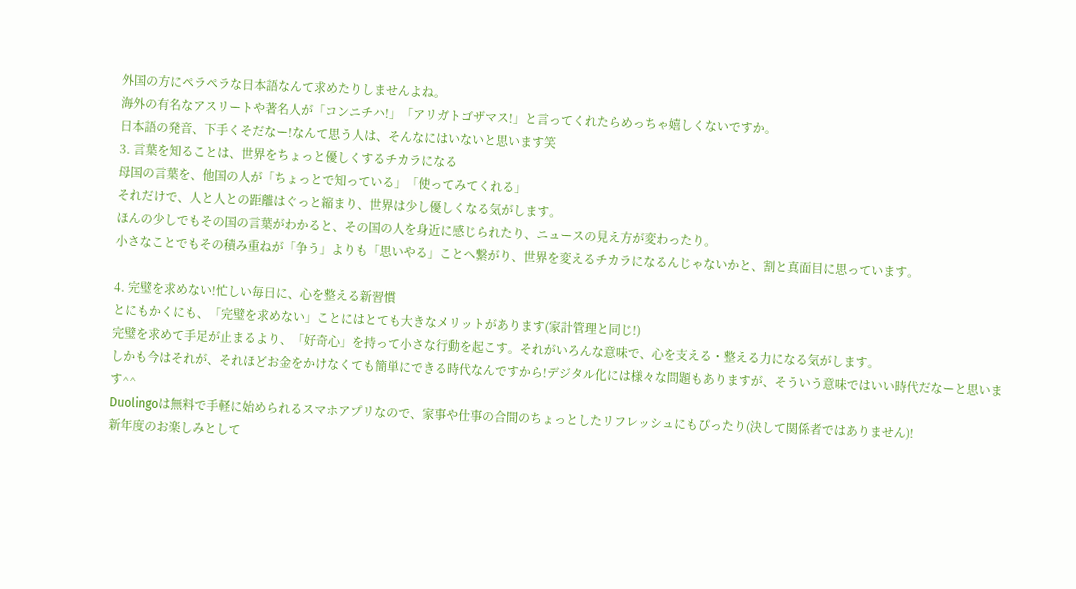外国の方にペラペラな日本語なんて求めたりしませんよね。
海外の有名なアスリートや著名人が「コンニチハ!」「アリガトゴザマス!」と言ってくれたらめっちゃ嬉しくないですか。
日本語の発音、下手くそだなー!なんて思う人は、そんなにはいないと思います笑
3. 言葉を知ることは、世界をちょっと優しくするチカラになる
母国の言葉を、他国の人が「ちょっとで知っている」「使ってみてくれる」
それだけで、人と人との距離はぐっと縮まり、世界は少し優しくなる気がします。
ほんの少しでもその国の言葉がわかると、その国の人を身近に感じられたり、ニュースの見え方が変わったり。
小さなことでもその積み重ねが「争う」よりも「思いやる」ことへ繋がり、世界を変えるチカラになるんじゃないかと、割と真面目に思っています。

4. 完璧を求めない!忙しい毎日に、心を整える新習慣
とにもかくにも、「完璧を求めない」ことにはとても大きなメリットがあります(家計管理と同じ!)
完璧を求めて手足が止まるより、「好奇心」を持って小さな行動を起こす。それがいろんな意味で、心を支える・整える力になる気がします。
しかも今はそれが、それほどお金をかけなくても簡単にできる時代なんですから!デジタル化には様々な問題もありますが、そういう意味ではいい時代だなーと思います^^
Duolingoは無料で手軽に始められるスマホアプリなので、家事や仕事の合間のちょっとしたリフレッシュにもぴったり(決して関係者ではありません)!
新年度のお楽しみとして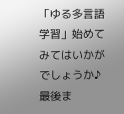「ゆる多言語学習」始めてみてはいかがでしょうか♪
最後ま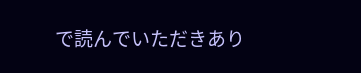で読んでいただきあり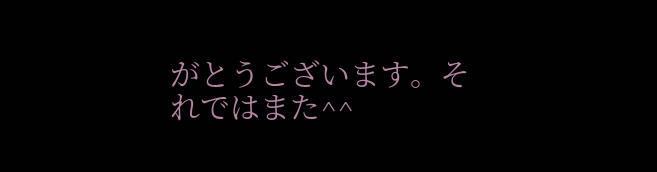がとうございます。それではまた^^